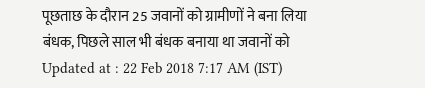पूछताछ के दौरान 25 जवानों को ग्रामीणों ने बना लिया बंधक, पिछले साल भी बंधक बनाया था जवानों को
Updated at : 22 Feb 2018 7:17 AM (IST)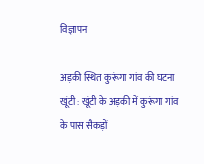विज्ञापन

अड़की स्थित कुरूंगा गांव की घटना खूंटी : खूंटी के अड़की में कुरूंगा गांव के पास सैकड़ों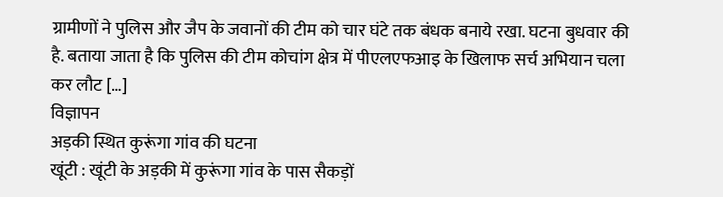ग्रामीणों ने पुलिस और जैप के जवानों की टीम को चार घंटे तक बंधक बनाये रखा. घटना बुधवार की है. बताया जाता है कि पुलिस की टीम कोचांग क्षेत्र में पीएलएफआइ के खिलाफ सर्च अभियान चला कर लौट […]
विज्ञापन
अड़की स्थित कुरूंगा गांव की घटना
खूंटी : खूंटी के अड़की में कुरूंगा गांव के पास सैकड़ों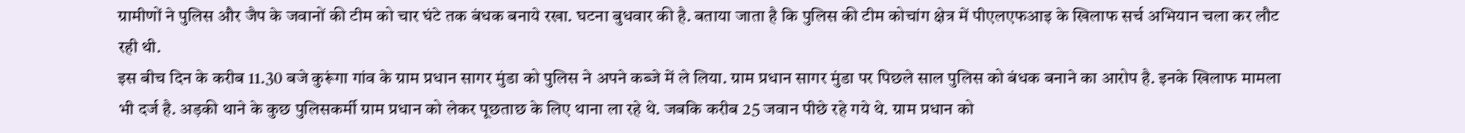ग्रामीणों ने पुलिस और जैप के जवानों की टीम को चार घंटे तक बंधक बनाये रखा. घटना बुधवार की है. बताया जाता है कि पुलिस की टीम कोचांग क्षेत्र में पीएलएफआइ के खिलाफ सर्च अभियान चला कर लौट रही थी.
इस बीच दिन के करीब 11.30 बजे कुरूंगा गांव के ग्राम प्रधान सागर मुंडा को पुलिस ने अपने कब्जे में ले लिया. ग्राम प्रधान सागर मुंडा पर पिछले साल पुलिस को बंधक बनाने का आरोप है. इनके खिलाफ मामला भी दर्ज है. अड़की थाने के कुछ पुलिसकर्मी ग्राम प्रधान को लेकर पूछताछ के लिए थाना ला रहे थे. जबकि करीब 25 जवान पीछे रहे गये थे. ग्राम प्रधान को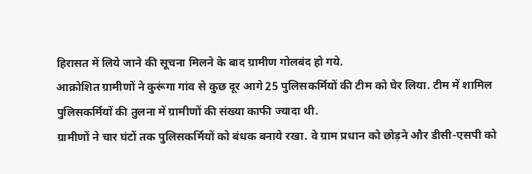हिरासत में लिये जाने की सूचना मिलने के बाद ग्रामीण गोलबंद हो गये.
आक्रोशित ग्रामीणों ने कुरूंगा गांव से कुछ दूर आगे 25 पुलिसकर्मियों की टीम को घेर लिया. टीम में शामिल पुलिसकर्मियों की तुलना में ग्रामीणों की संख्या काफी ज्यादा थी.
ग्रामीणों ने चार घंटों तक पुलिसकर्मियों को बंधक बनाये रखा. वे ग्राम प्रधान को छोड़ने और डीसी-एसपी को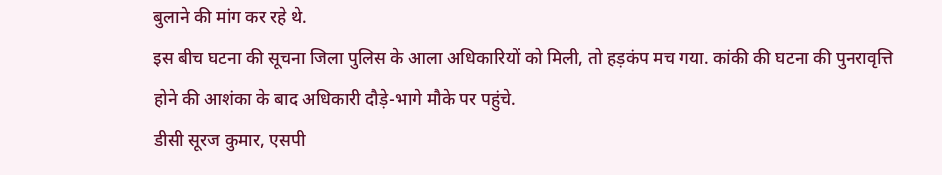बुलाने की मांग कर रहे थे.
इस बीच घटना की सूचना जिला पुलिस के आला अधिकारियों को मिली, तो हड़कंप मच गया. कांकी की घटना की पुनरावृत्ति होने की आशंका के बाद अधिकारी दौड़े-भागे मौके पर पहुंचे.
डीसी सूरज कुमार, एसपी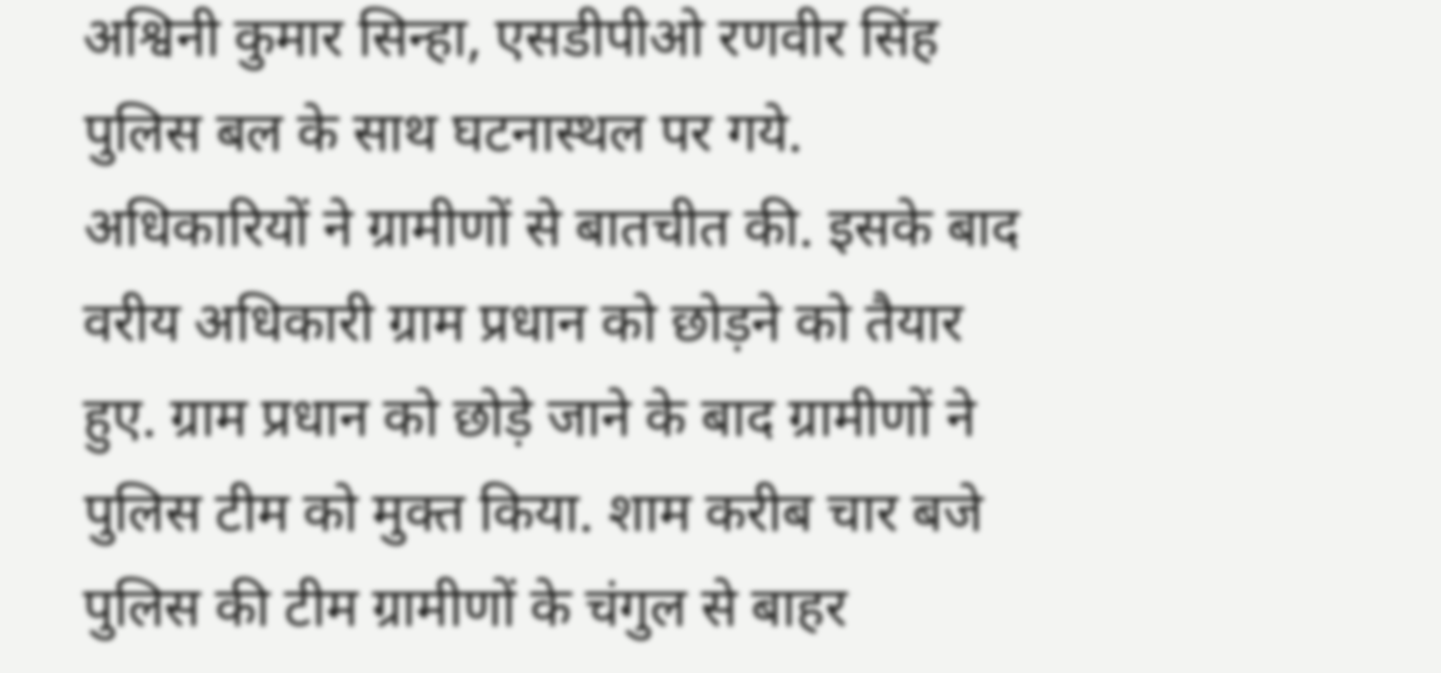अश्विनी कुमार सिन्हा, एसडीपीओ रणवीर सिंह पुलिस बल के साथ घटनास्थल पर गये. अधिकारियों ने ग्रामीणों से बातचीत की. इसके बाद वरीय अधिकारी ग्राम प्रधान को छोड़ने को तैयार हुए. ग्राम प्रधान को छोड़े जाने के बाद ग्रामीणों ने पुलिस टीम को मुक्त किया. शाम करीब चार बजे पुलिस की टीम ग्रामीणों के चंगुल से बाहर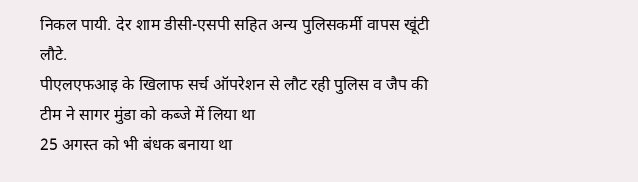निकल पायी. देर शाम डीसी-एसपी सहित अन्य पुलिसकर्मी वापस खूंटी लौटे.
पीएलएफआइ के खिलाफ सर्च ऑपरेशन से लौट रही पुलिस व जैप की टीम ने सागर मुंडा को कब्जे में लिया था
25 अगस्त को भी बंधक बनाया था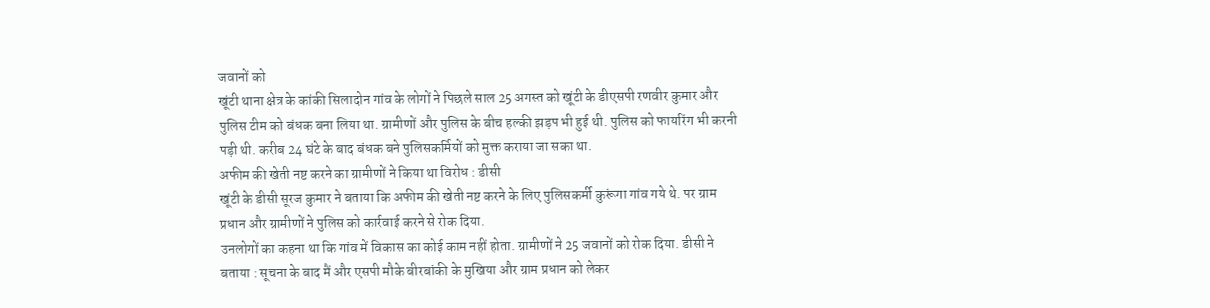जवानों को
खूंटी थाना क्षेत्र के कांकी सिलादोन गांव के लोगों ने पिछले साल 25 अगस्त को खूंटी के डीएसपी रणवीर कुमार और पुलिस टीम को बंधक बना लिया था. ग्रामीणों और पुलिस के बीच हल्की झड़प भी हुई थी. पुलिस को फायरिंग भी करनी पड़ी थी. करीब 24 घंटे के बाद बंधक बने पुलिसकर्मियों को मुक्त कराया जा सका था.
अफीम की खेती नष्ट करने का ग्रामीणों ने किया था विरोध : डीसी
खूंटी के डीसी सूरज कुमार ने बताया कि अफीम की खेती नष्ट करने के लिए पुलिसकर्मी कुरूंगा गांव गये थे. पर ग्राम प्रधान और ग्रामीणों ने पुलिस को कार्रवाई करने से रोक दिया.
उनलोगों का कहना था कि गांव में विकास का कोई काम नहीं होता. ग्रामीणों ने 25 जवानों को रोक दिया. डीसी ने बताया : सूचना के बाद मैं और एसपी मौके बीरबांकी के मुखिया और ग्राम प्रधान को लेकर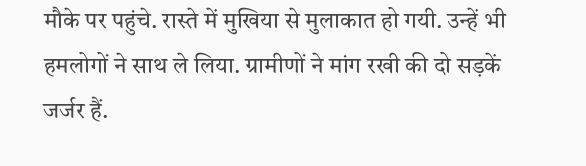मौके पर पहुंचे. रास्ते में मुखिया से मुलाकात हो गयी. उन्हें भी हमलोगों ने साथ ले लिया. ग्रामीणों ने मांग रखी की दो सड़कें जर्जर हैं.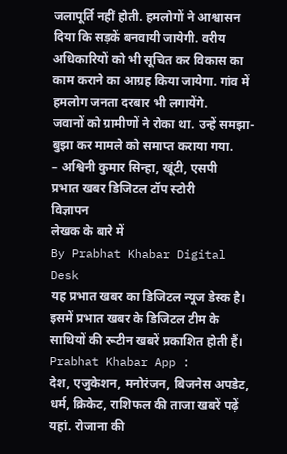जलापूर्ति नहीं होती. हमलोगों ने आश्वासन दिया कि सड़कें बनवायी जायेगी. वरीय अधिकारियों को भी सूचित कर विकास का काम कराने का आग्रह किया जायेगा. गांव में हमलोग जनता दरबार भी लगायेंगे.
जवानों को ग्रामीणों ने रोका था. उन्हें समझा-बुझा कर मामले को समाप्त कराया गया.
– अश्विनी कुमार सिन्हा, खूंटी, एसपी
प्रभात खबर डिजिटल टॉप स्टोरी
विज्ञापन
लेखक के बारे में
By Prabhat Khabar Digital Desk
यह प्रभात खबर का डिजिटल न्यूज डेस्क है। इसमें प्रभात खबर के डिजिटल टीम के साथियों की रूटीन खबरें प्रकाशित होती हैं।
Prabhat Khabar App :
देश, एजुकेशन, मनोरंजन, बिजनेस अपडेट, धर्म, क्रिकेट, राशिफल की ताजा खबरें पढ़ें यहां. रोजाना की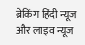ब्रेकिंग हिंदी न्यूज और लाइव न्यूज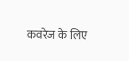कवरेज के लिए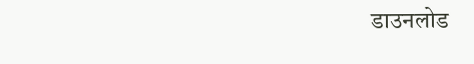डाउनलोड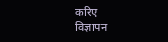करिए
विज्ञापन